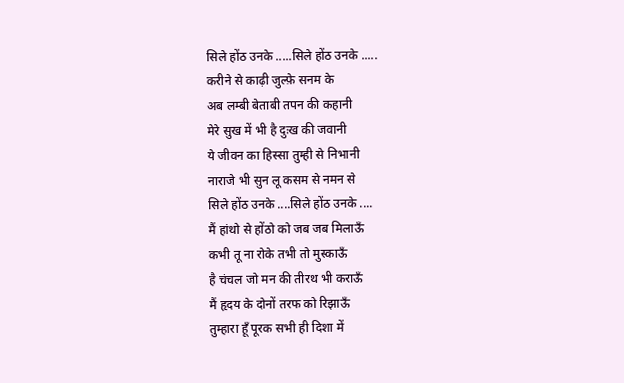सिले होंठ उनके .....सिले होंठ उनके .....
करीने से काढ़ी जुल्फ़े सनम के
अब लम्बी बेताबी तपन की कहानी
मेरे सुख में भी है दुःख की जवानी
ये जीवन का हिस्सा तुम्ही से निभानी
नाराजे भी सुन लू कसम से नमन से
सिले होंठ उनके ....सिले होंठ उनके ....
मैं हांथो से होंठो को जब जब मिलाऊँ
कभी तू ना रोके तभी तो मुस्काऊँ
है चंचल जो मन की तीरथ भी कराऊँ
मैं हृदय के दोनों तरफ को रिझाऊँ
तुम्हारा हूँ पूरक सभी ही दिशा में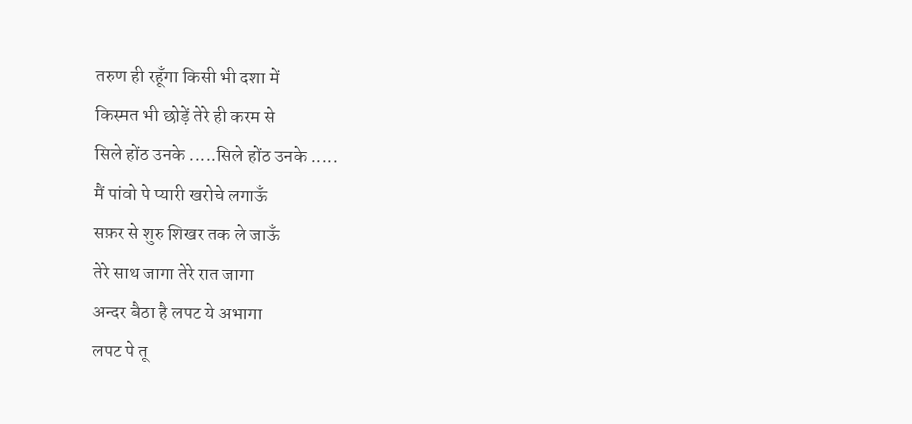तरुण ही रहूँगा किसी भी दशा में
किस्मत भी छोड़ें तेरे ही करम से
सिले होंठ उनके .....सिले होंठ उनके .....
मैं पांवो पे प्यारी खरोचे लगाऊँ
सफ़र से शुरु शिखर तक ले जाऊँ
तेरे साथ जागा तेरे रात जागा
अन्दर बैठा है लपट ये अभागा
लपट पे तू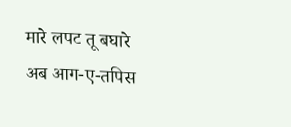मारे लपट तू बघारे
अब आग-ए-तपिस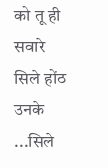को तू ही सवारे
सिले होंठ उनके ...सिले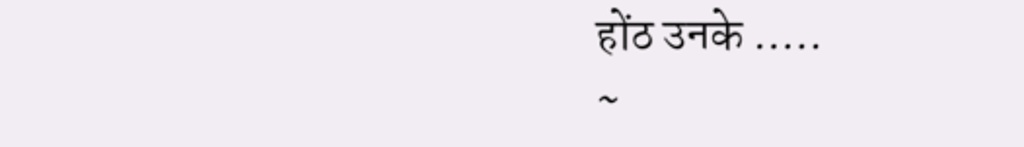होंठ उनके .....
~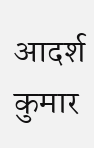आदर्श कुमार